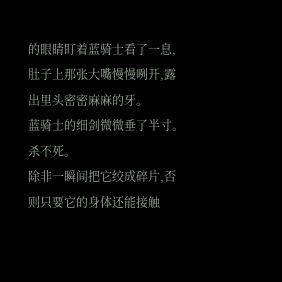的眼睛盯着蓝骑士看了一息,肚子上那张大嘴慢慢咧开,露出里头密密麻麻的牙。
蓝骑士的细剑微微垂了半寸。
杀不死。
除非一瞬间把它绞成碎片,否则只要它的身体还能接触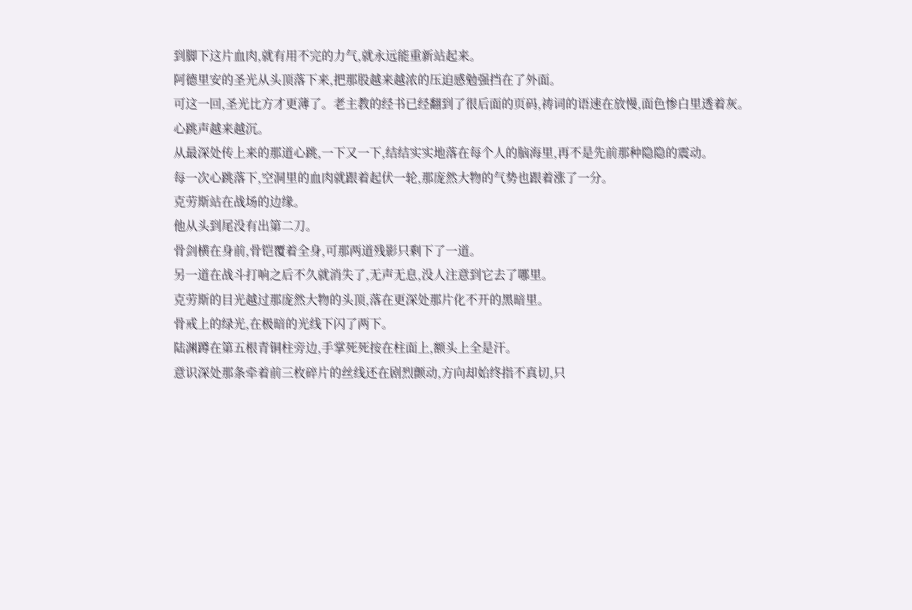到脚下这片血肉,就有用不完的力气,就永远能重新站起来。
阿德里安的圣光从头顶落下来,把那股越来越浓的压迫感勉强挡在了外面。
可这一回,圣光比方才更薄了。老主教的经书已经翻到了很后面的页码,祷词的语速在放慢,面色惨白里透着灰。
心跳声越来越沉。
从最深处传上来的那道心跳,一下又一下,结结实实地落在每个人的脑海里,再不是先前那种隐隐的震动。
每一次心跳落下,空洞里的血肉就跟着起伏一轮,那庞然大物的气势也跟着涨了一分。
克劳斯站在战场的边缘。
他从头到尾没有出第二刀。
骨剑横在身前,骨铠覆着全身,可那两道残影只剩下了一道。
另一道在战斗打响之后不久就消失了,无声无息,没人注意到它去了哪里。
克劳斯的目光越过那庞然大物的头顶,落在更深处那片化不开的黑暗里。
骨戒上的绿光,在极暗的光线下闪了两下。
陆渊蹲在第五根青铜柱旁边,手掌死死按在柱面上,额头上全是汗。
意识深处那条牵着前三枚碎片的丝线还在剧烈颤动,方向却始终指不真切,只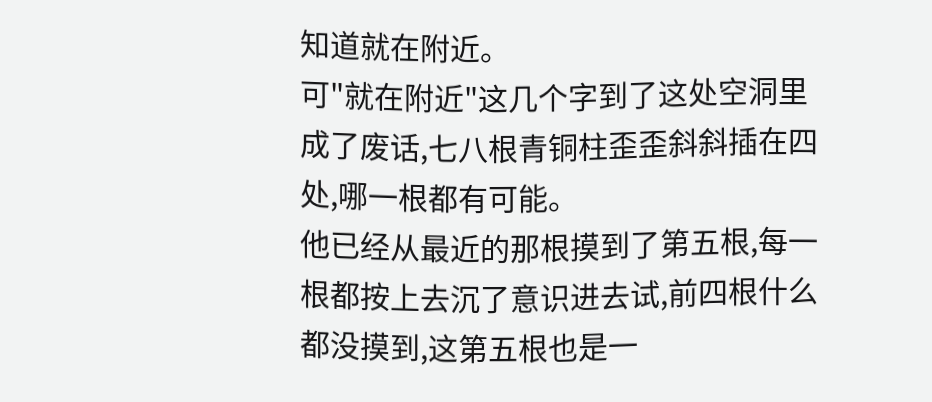知道就在附近。
可"就在附近"这几个字到了这处空洞里成了废话,七八根青铜柱歪歪斜斜插在四处,哪一根都有可能。
他已经从最近的那根摸到了第五根,每一根都按上去沉了意识进去试,前四根什么都没摸到,这第五根也是一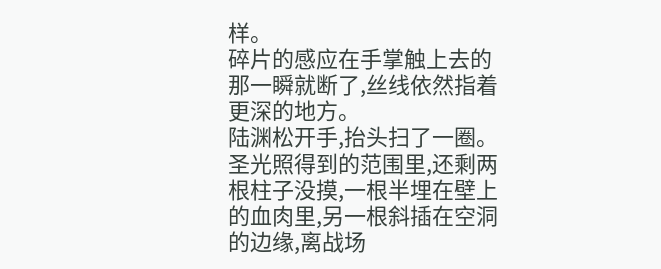样。
碎片的感应在手掌触上去的那一瞬就断了,丝线依然指着更深的地方。
陆渊松开手,抬头扫了一圈。
圣光照得到的范围里,还剩两根柱子没摸,一根半埋在壁上的血肉里,另一根斜插在空洞的边缘,离战场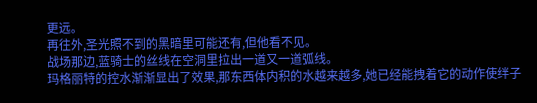更远。
再往外,圣光照不到的黑暗里可能还有,但他看不见。
战场那边,蓝骑士的丝线在空洞里拉出一道又一道弧线。
玛格丽特的控水渐渐显出了效果,那东西体内积的水越来越多,她已经能拽着它的动作使绊子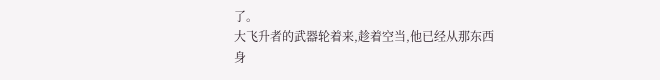了。
大飞升者的武器轮着来,趁着空当,他已经从那东西身